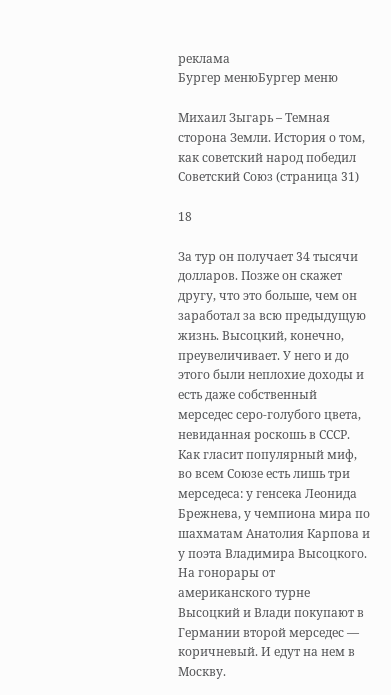реклама
Бургер менюБургер меню

Михаил Зыгарь – Темная сторона Земли. История о том, как советский народ победил Советский Союз (страница 31)

18

За тур он получает 34 тысячи долларов. Позже он скажет другу, что это больше, чем он заработал за всю предыдущую жизнь. Высоцкий, конечно, преувеличивает. У него и до этого были неплохие доходы и есть даже собственный мерседес серо-голубого цвета, невиданная роскошь в СССР. Как гласит популярный миф, во всем Союзе есть лишь три мерседеса: у генсека Леонида Брежнева, у чемпиона мира по шахматам Анатолия Карпова и у поэта Владимира Высоцкого. На гонорары от американского турне Высоцкий и Влади покупают в Германии второй мерседес — коричневый. И едут на нем в Москву.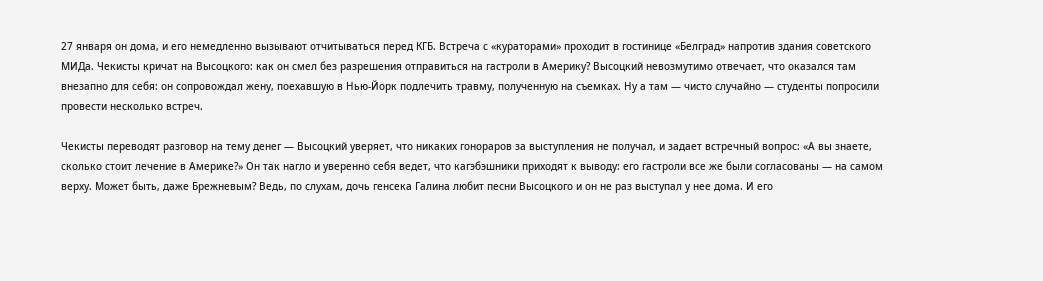27 января он дома, и его немедленно вызывают отчитываться перед КГБ. Встреча с «кураторами» проходит в гостинице «Белград» напротив здания советского МИДа. Чекисты кричат на Высоцкого: как он смел без разрешения отправиться на гастроли в Америку? Высоцкий невозмутимо отвечает, что оказался там внезапно для себя: он сопровождал жену, поехавшую в Нью-Йорк подлечить травму, полученную на съемках. Ну а там — чисто случайно — студенты попросили провести несколько встреч.

Чекисты переводят разговор на тему денег — Высоцкий уверяет, что никаких гонораров за выступления не получал, и задает встречный вопрос: «А вы знаете, сколько стоит лечение в Америке?» Он так нагло и уверенно себя ведет, что кагэбэшники приходят к выводу: его гастроли все же были согласованы — на самом верху. Может быть, даже Брежневым? Ведь, по слухам, дочь генсека Галина любит песни Высоцкого и он не раз выступал у нее дома. И его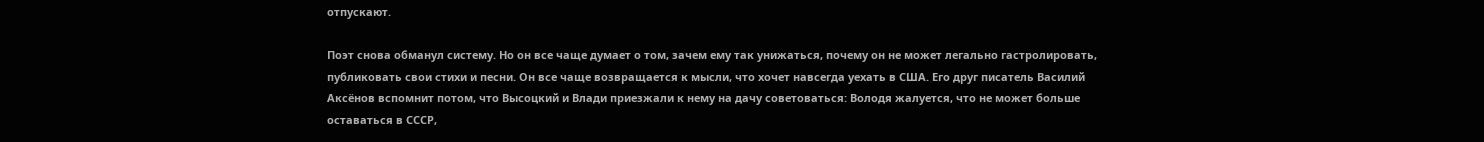отпускают.

Поэт снова обманул систему. Но он все чаще думает о том, зачем ему так унижаться, почему он не может легально гастролировать, публиковать свои стихи и песни. Он все чаще возвращается к мысли, что хочет навсегда уехать в США. Его друг писатель Василий Аксёнов вспомнит потом, что Высоцкий и Влади приезжали к нему на дачу советоваться: Володя жалуется, что не может больше оставаться в СССР,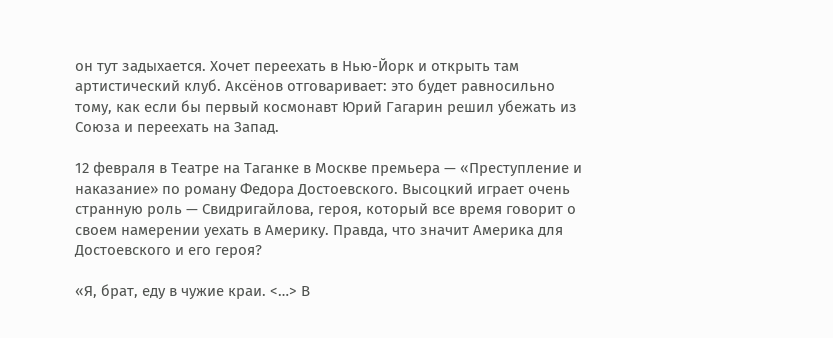он тут задыхается. Хочет переехать в Нью-Йорк и открыть там артистический клуб. Аксёнов отговаривает: это будет равносильно тому, как если бы первый космонавт Юрий Гагарин решил убежать из Союза и переехать на Запад.

12 февраля в Театре на Таганке в Москве премьера — «Преступление и наказание» по роману Федора Достоевского. Высоцкий играет очень странную роль — Свидригайлова, героя, который все время говорит о своем намерении уехать в Америку. Правда, что значит Америка для Достоевского и его героя?

«Я, брат, еду в чужие краи. <…> В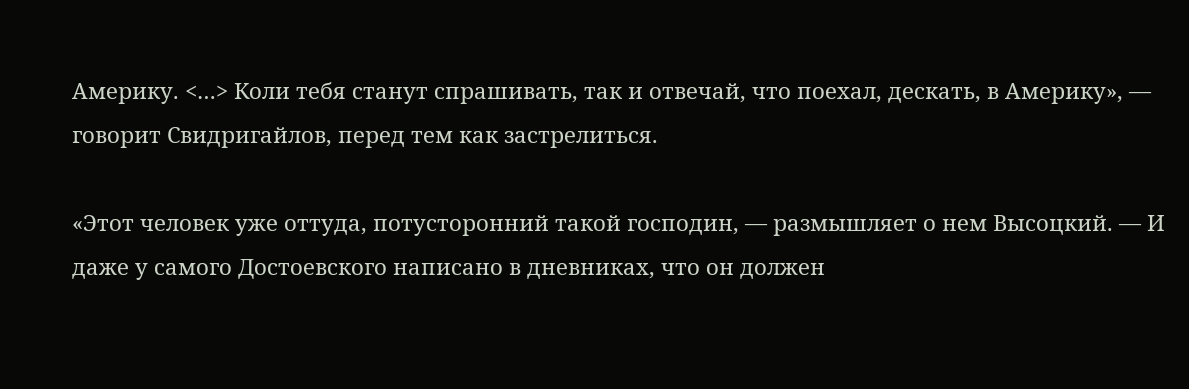Америку. <…> Коли тебя станут спрашивать, так и отвечай, что поехал, дескать, в Америку», — говорит Свидригайлов, перед тем как застрелиться.

«Этот человек уже оттуда, потусторонний такой господин, — размышляет о нем Высоцкий. — И даже у самого Достоевского написано в дневниках, что он должен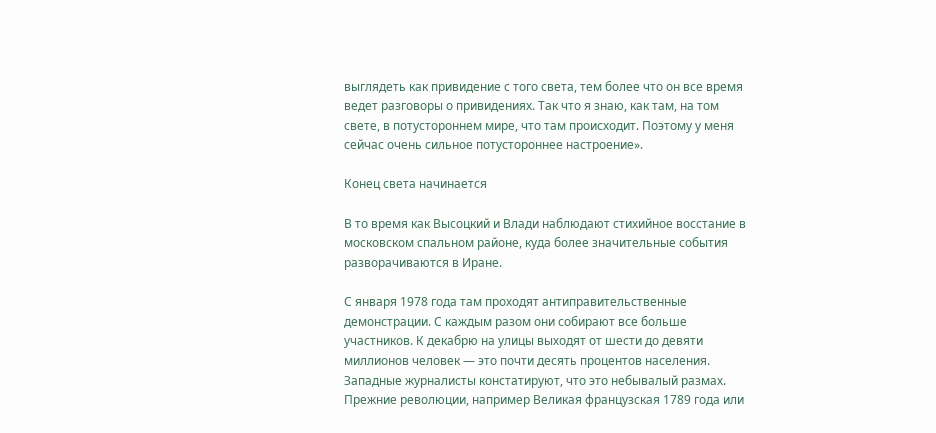выглядеть как привидение с того света, тем более что он все время ведет разговоры о привидениях. Так что я знаю, как там, на том свете, в потустороннем мире, что там происходит. Поэтому у меня сейчас очень сильное потустороннее настроение».

Конец света начинается

В то время как Высоцкий и Влади наблюдают стихийное восстание в московском спальном районе, куда более значительные события разворачиваются в Иране.

С января 1978 года там проходят антиправительственные демонстрации. С каждым разом они собирают все больше участников. К декабрю на улицы выходят от шести до девяти миллионов человек — это почти десять процентов населения. Западные журналисты констатируют, что это небывалый размах. Прежние революции, например Великая французская 1789 года или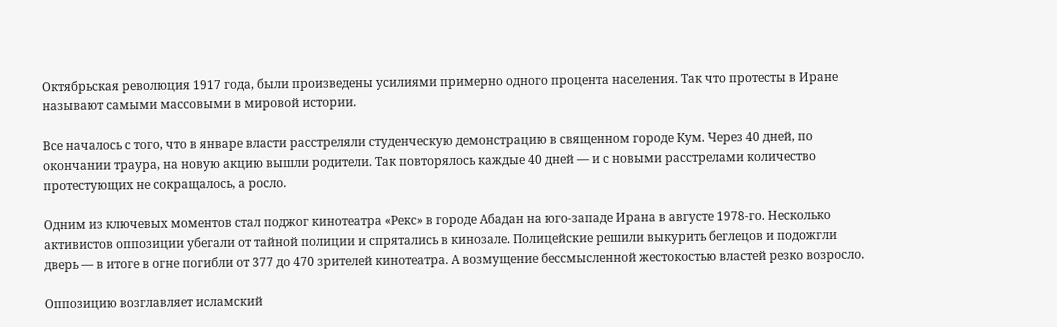Октябрьская революция 1917 года, были произведены усилиями примерно одного процента населения. Так что протесты в Иране называют самыми массовыми в мировой истории.

Все началось с того, что в январе власти расстреляли студенческую демонстрацию в священном городе Кум. Через 40 дней, по окончании траура, на новую акцию вышли родители. Так повторялось каждые 40 дней — и с новыми расстрелами количество протестующих не сокращалось, а росло.

Одним из ключевых моментов стал поджог кинотеатра «Рекс» в городе Абадан на юго-западе Ирана в августе 1978-го. Несколько активистов оппозиции убегали от тайной полиции и спрятались в кинозале. Полицейские решили выкурить беглецов и подожгли дверь — в итоге в огне погибли от 377 до 470 зрителей кинотеатра. А возмущение бессмысленной жестокостью властей резко возросло.

Оппозицию возглавляет исламский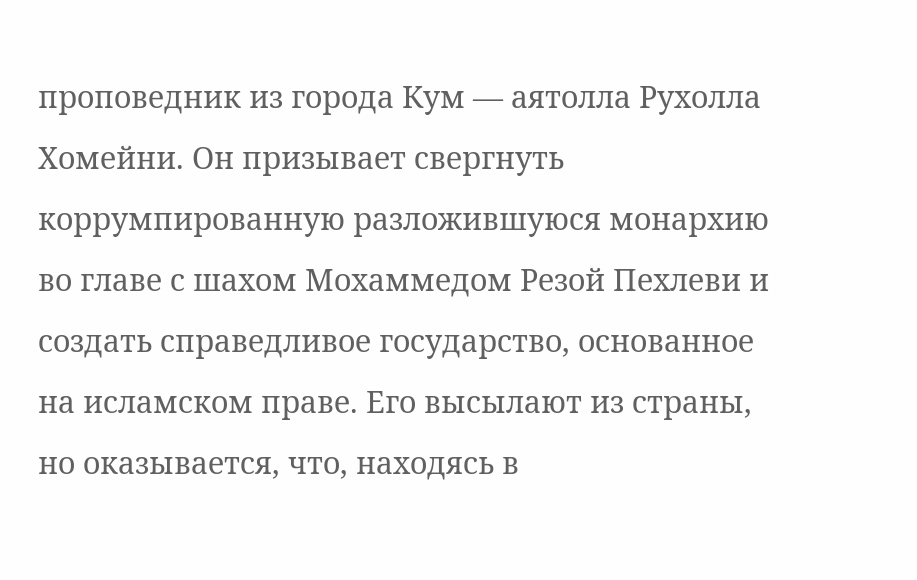проповедник из города Кум — аятолла Рухолла Хомейни. Он призывает свергнуть коррумпированную разложившуюся монархию во главе с шахом Мохаммедом Резой Пехлеви и создать справедливое государство, основанное на исламском праве. Его высылают из страны, но оказывается, что, находясь в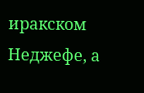иракском Неджефе, а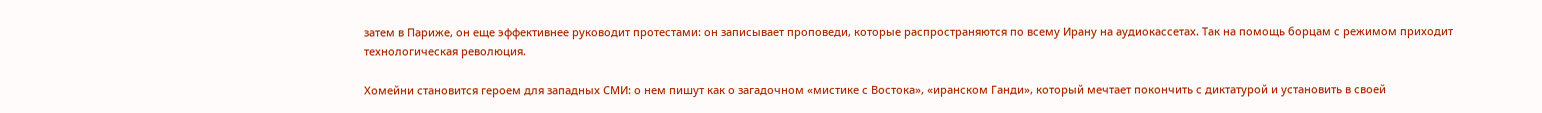затем в Париже, он еще эффективнее руководит протестами: он записывает проповеди, которые распространяются по всему Ирану на аудиокассетах. Так на помощь борцам с режимом приходит технологическая революция.

Хомейни становится героем для западных СМИ: о нем пишут как о загадочном «мистике с Востока», «иранском Ганди», который мечтает покончить с диктатурой и установить в своей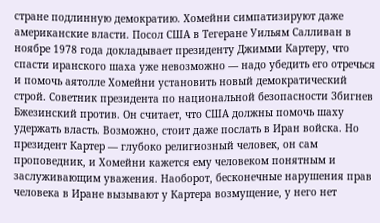стране подлинную демократию. Хомейни симпатизируют даже американские власти. Посол США в Тегеране Уильям Салливан в ноябре 1978 года докладывает президенту Джимми Картеру, что спасти иранского шаха уже невозможно — надо убедить его отречься и помочь аятолле Хомейни установить новый демократический строй. Советник президента по национальной безопасности Збигнев Бжезинский против. Он считает, что США должны помочь шаху удержать власть. Возможно, стоит даже послать в Иран войска. Но президент Картер — глубоко религиозный человек, он сам проповедник, и Хомейни кажется ему человеком понятным и заслуживающим уважения. Наоборот, бесконечные нарушения прав человека в Иране вызывают у Картера возмущение, у него нет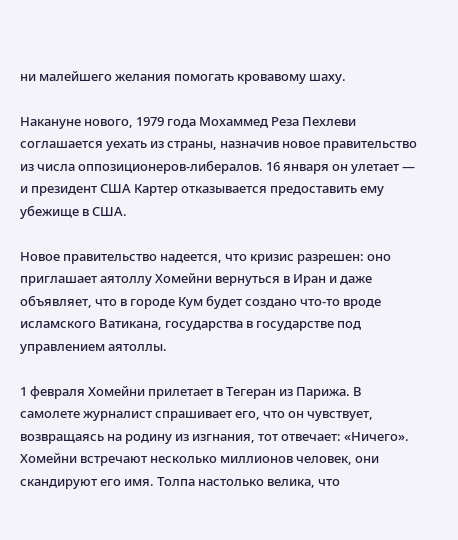ни малейшего желания помогать кровавому шаху.

Накануне нового, 1979 года Мохаммед Реза Пехлеви соглашается уехать из страны, назначив новое правительство из числа оппозиционеров-либералов. 16 января он улетает — и президент США Картер отказывается предоставить ему убежище в США.

Новое правительство надеется, что кризис разрешен: оно приглашает аятоллу Хомейни вернуться в Иран и даже объявляет, что в городе Кум будет создано что-то вроде исламского Ватикана, государства в государстве под управлением аятоллы.

1 февраля Хомейни прилетает в Тегеран из Парижа. В самолете журналист спрашивает его, что он чувствует, возвращаясь на родину из изгнания, тот отвечает: «Ничего». Хомейни встречают несколько миллионов человек, они скандируют его имя. Толпа настолько велика, что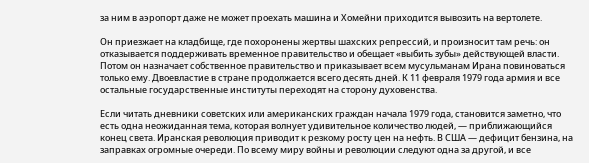за ним в аэропорт даже не может проехать машина и Хомейни приходится вывозить на вертолете.

Он приезжает на кладбище, где похоронены жертвы шахских репрессий, и произносит там речь: он отказывается поддерживать временное правительство и обещает «выбить зубы» действующей власти. Потом он назначает собственное правительство и приказывает всем мусульманам Ирана повиноваться только ему. Двоевластие в стране продолжается всего десять дней. К 11 февраля 1979 года армия и все остальные государственные институты переходят на сторону духовенства.

Если читать дневники советских или американских граждан начала 1979 года, становится заметно, что есть одна неожиданная тема, которая волнует удивительное количество людей, — приближающийся конец света. Иранская революция приводит к резкому росту цен на нефть. В США — дефицит бензина, на заправках огромные очереди. По всему миру войны и революции следуют одна за другой, и все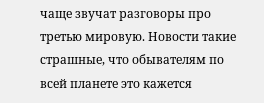чаще звучат разговоры про третью мировую. Новости такие страшные, что обывателям по всей планете это кажется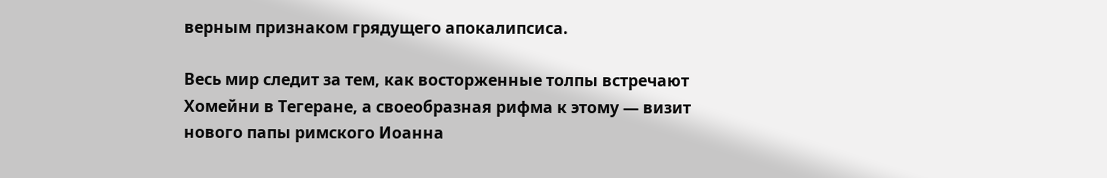верным признаком грядущего апокалипсиса.

Весь мир следит за тем, как восторженные толпы встречают Хомейни в Тегеране, а своеобразная рифма к этому — визит нового папы римского Иоанна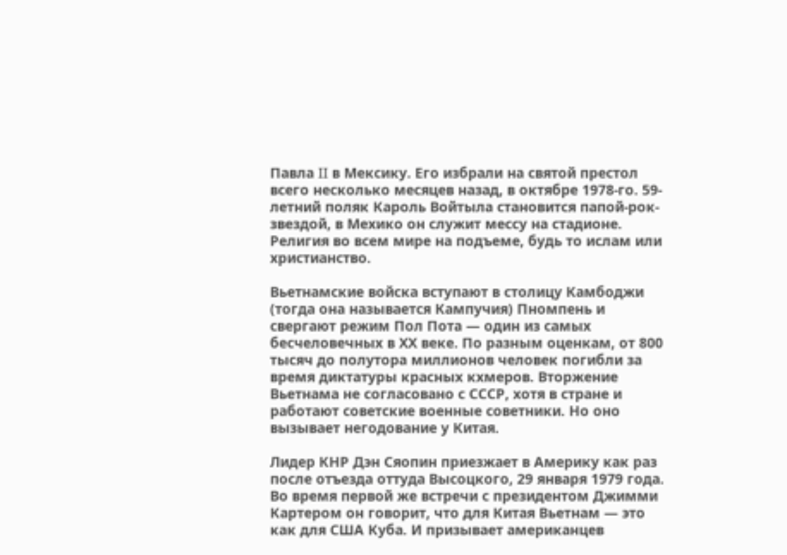Павла II в Мексику. Его избрали на святой престол всего несколько месяцев назад, в октябре 1978-го. 59-летний поляк Кароль Войтыла становится папой-рок-звездой, в Мехико он служит мессу на стадионе. Религия во всем мире на подъеме, будь то ислам или христианство.

Вьетнамские войска вступают в столицу Камбоджи (тогда она называется Кампучия) Пномпень и свергают режим Пол Пота — один из самых бесчеловечных в ХХ веке. По разным оценкам, от 800 тысяч до полутора миллионов человек погибли за время диктатуры красных кхмеров. Вторжение Вьетнама не согласовано с СССР, хотя в стране и работают советские военные советники. Но оно вызывает негодование у Китая.

Лидер КНР Дэн Сяопин приезжает в Америку как раз после отъезда оттуда Высоцкого, 29 января 1979 года. Во время первой же встречи с президентом Джимми Картером он говорит, что для Китая Вьетнам — это как для США Куба. И призывает американцев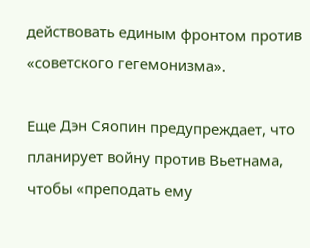действовать единым фронтом против «советского гегемонизма».

Еще Дэн Сяопин предупреждает, что планирует войну против Вьетнама, чтобы «преподать ему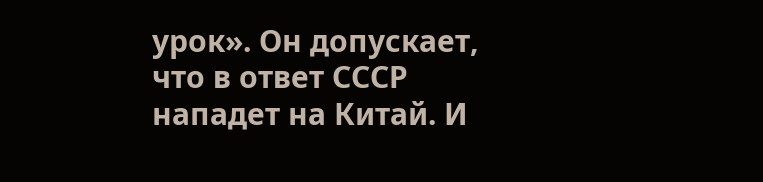урок». Он допускает, что в ответ СССР нападет на Китай. И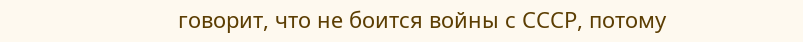говорит, что не боится войны с СССР, потому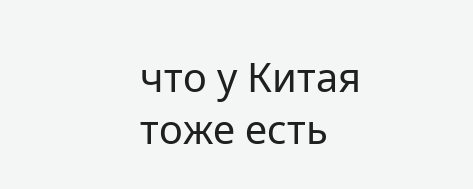что у Китая тоже есть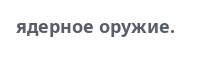ядерное оружие.